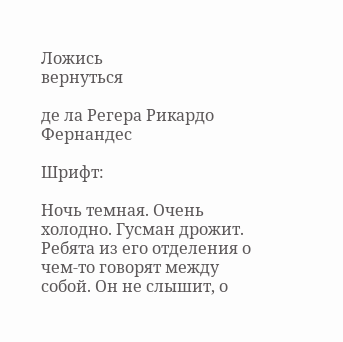Ложись
вернуться

де ла Регера Рикардо Фернандес

Шрифт:

Ночь темная. Очень холодно. Гусман дрожит. Ребята из его отделения о чем-то говорят между собой. Он не слышит, о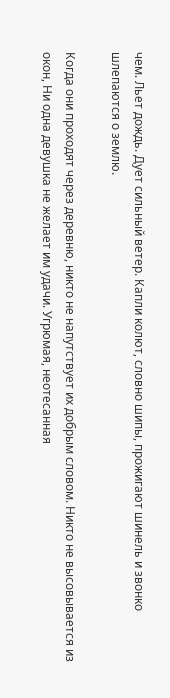чем. Льет дождь. Дует сильный ветер. Капли колют, словно шипы, прожигают шинель и звонко шлепаются о землю.

Когда они проходят через деревню, никто не напутствует их добрым словом. Никто не высовывается из окон, Ни одна девушка не желает им удачи. Угрюмая, неотесанная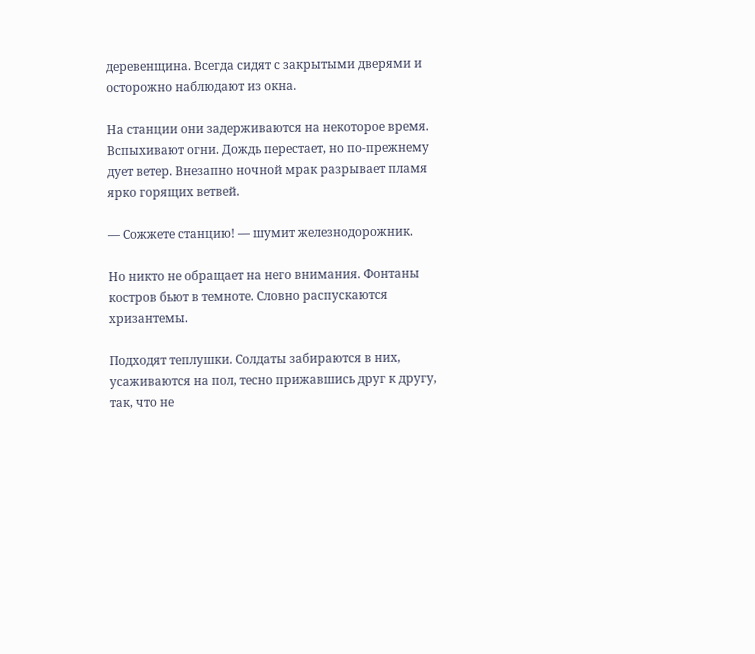деревенщина. Всегда сидят с закрытыми дверями и осторожно наблюдают из окна.

На станции они задерживаются на некоторое время. Вспыхивают огни. Дождь перестает, но по-прежнему дует ветер. Внезапно ночной мрак разрывает пламя ярко горящих ветвей.

— Сожжете станцию! — шумит железнодорожник.

Но никто не обращает на него внимания. Фонтаны костров бьют в темноте. Словно распускаются хризантемы.

Подходят теплушки. Солдаты забираются в них, усаживаются на пол, тесно прижавшись друг к другу, так, что не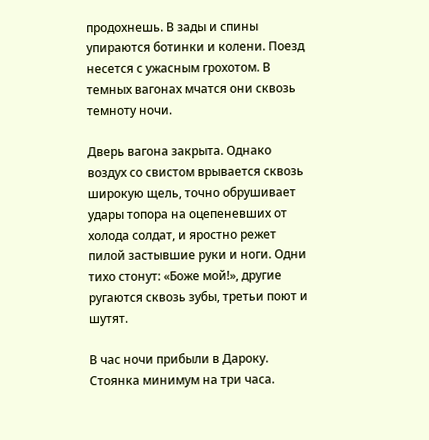продохнешь. В зады и спины упираются ботинки и колени. Поезд несется с ужасным грохотом. В темных вагонах мчатся они сквозь темноту ночи.

Дверь вагона закрыта. Однако воздух со свистом врывается сквозь широкую щель, точно обрушивает удары топора на оцепеневших от холода солдат, и яростно режет пилой застывшие руки и ноги. Одни тихо стонут: «Боже мой!», другие ругаются сквозь зубы, третьи поют и шутят.

В час ночи прибыли в Дароку. Стоянка минимум на три часа.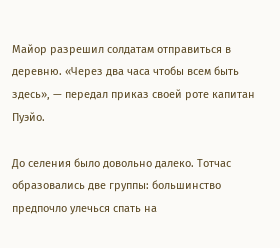Майор разрешил солдатам отправиться в деревню. «Через два часа чтобы всем быть здесь», — передал приказ своей роте капитан Пуэйо.

До селения было довольно далеко. Тотчас образовались две группы: большинство предпочло улечься спать на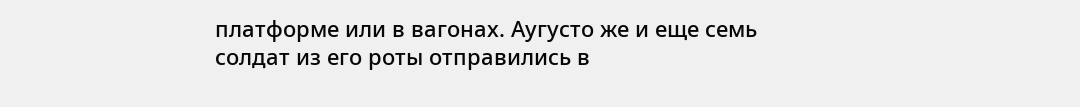платформе или в вагонах. Аугусто же и еще семь солдат из его роты отправились в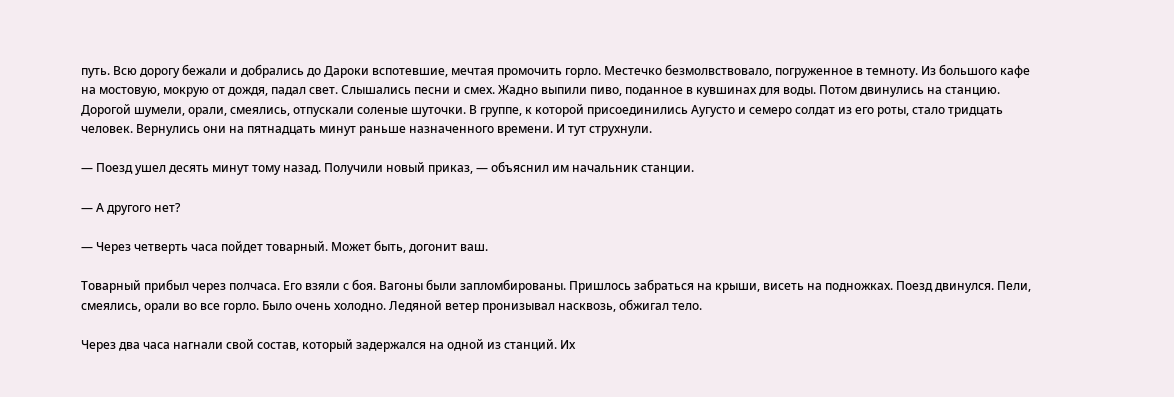путь. Всю дорогу бежали и добрались до Дароки вспотевшие, мечтая промочить горло. Местечко безмолвствовало, погруженное в темноту. Из большого кафе на мостовую, мокрую от дождя, падал свет. Слышались песни и смех. Жадно выпили пиво, поданное в кувшинах для воды. Потом двинулись на станцию. Дорогой шумели, орали, смеялись, отпускали соленые шуточки. В группе, к которой присоединились Аугусто и семеро солдат из его роты, стало тридцать человек. Вернулись они на пятнадцать минут раньше назначенного времени. И тут струхнули.

— Поезд ушел десять минут тому назад. Получили новый приказ, — объяснил им начальник станции.

— А другого нет?

— Через четверть часа пойдет товарный. Может быть, догонит ваш.

Товарный прибыл через полчаса. Его взяли с боя. Вагоны были запломбированы. Пришлось забраться на крыши, висеть на подножках. Поезд двинулся. Пели, смеялись, орали во все горло. Было очень холодно. Ледяной ветер пронизывал насквозь, обжигал тело.

Через два часа нагнали свой состав, который задержался на одной из станций. Их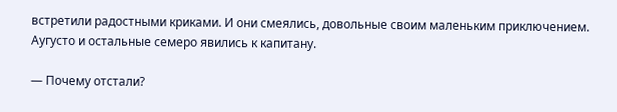встретили радостными криками. И они смеялись, довольные своим маленьким приключением. Аугусто и остальные семеро явились к капитану.

— Почему отстали?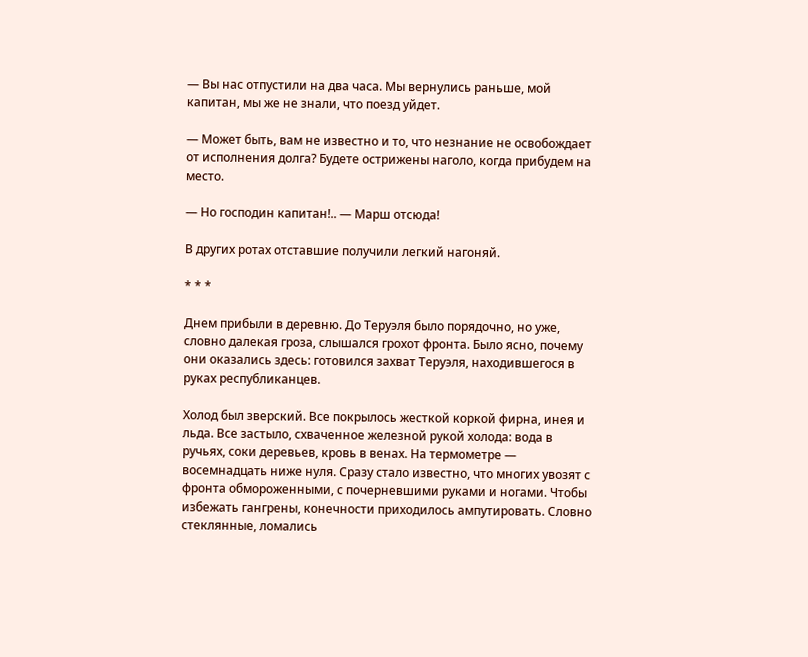— Вы нас отпустили на два часа. Мы вернулись раньше, мой капитан, мы же не знали, что поезд уйдет.

— Может быть, вам не известно и то, что незнание не освобождает от исполнения долга? Будете острижены наголо, когда прибудем на место.

— Но господин капитан!.. — Марш отсюда!

В других ротах отставшие получили легкий нагоняй.

* * *

Днем прибыли в деревню. До Теруэля было порядочно, но уже, словно далекая гроза, слышался грохот фронта. Было ясно, почему они оказались здесь: готовился захват Теруэля, находившегося в руках республиканцев.

Холод был зверский. Все покрылось жесткой коркой фирна, инея и льда. Все застыло, схваченное железной рукой холода: вода в ручьях, соки деревьев, кровь в венах. На термометре — восемнадцать ниже нуля. Сразу стало известно, что многих увозят с фронта обмороженными, с почерневшими руками и ногами. Чтобы избежать гангрены, конечности приходилось ампутировать. Словно стеклянные, ломались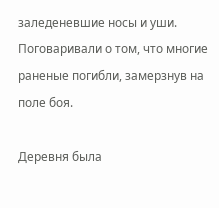заледеневшие носы и уши. Поговаривали о том, что многие раненые погибли, замерзнув на поле боя.

Деревня была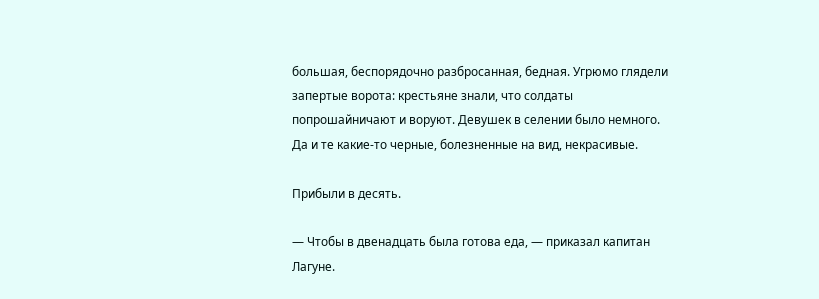большая, беспорядочно разбросанная, бедная. Угрюмо глядели запертые ворота: крестьяне знали, что солдаты попрошайничают и воруют. Девушек в селении было немного. Да и те какие-то черные, болезненные на вид, некрасивые.

Прибыли в десять.

— Чтобы в двенадцать была готова еда, — приказал капитан Лагуне.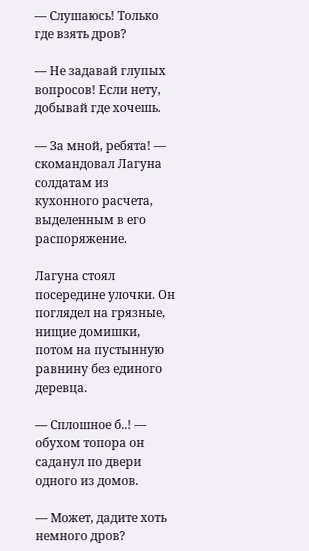— Слушаюсь! Только где взять дров?

— Не задавай глупых вопросов! Если нету, добывай где хочешь.

— За мной, ребята! — скомандовал Лагуна солдатам из кухонного расчета, выделенным в его распоряжение.

Лагуна стоял посередине улочки. Он поглядел на грязные, нищие домишки, потом на пустынную равнину без единого деревца.

— Сплошное б..! — обухом топора он саданул по двери одного из домов.

— Может, дадите хоть немного дров?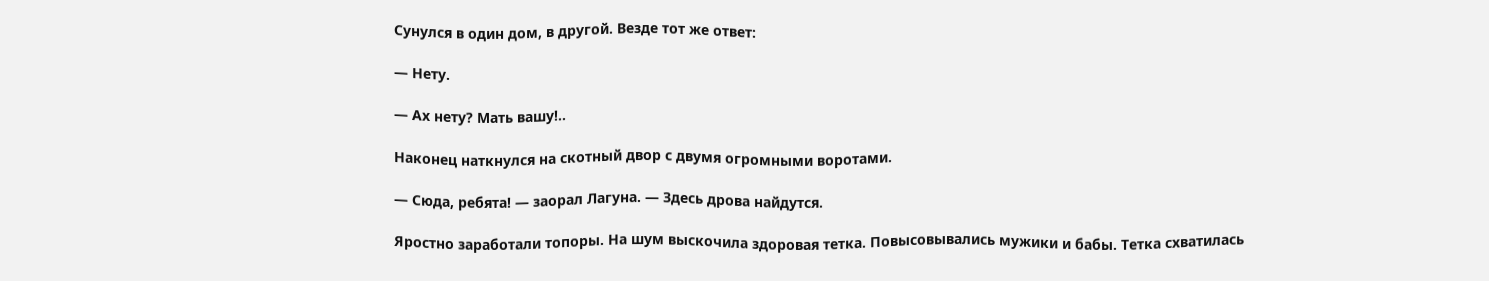Сунулся в один дом, в другой. Везде тот же ответ:

— Нету.

— Ах нету? Мать вашу!..

Наконец наткнулся на скотный двор с двумя огромными воротами.

— Сюда, ребята! — заорал Лагуна. — Здесь дрова найдутся.

Яростно заработали топоры. На шум выскочила здоровая тетка. Повысовывались мужики и бабы. Тетка схватилась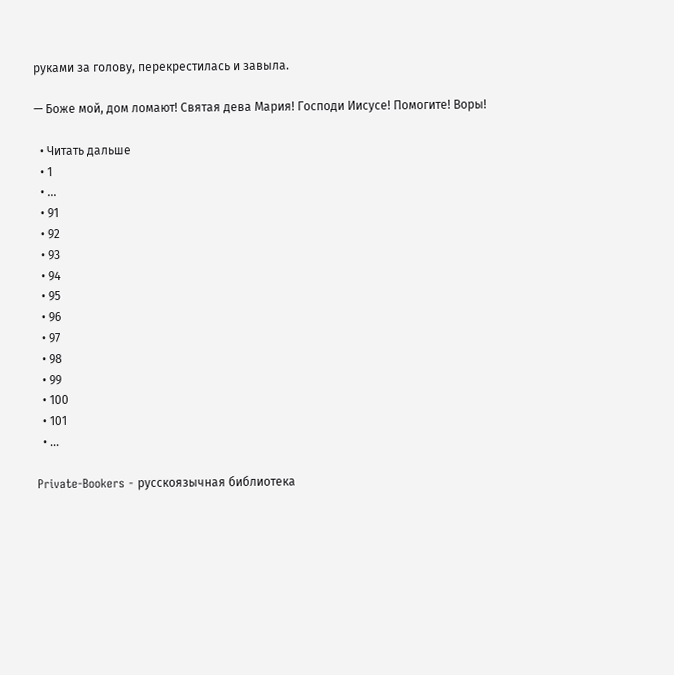руками за голову, перекрестилась и завыла.

— Боже мой, дом ломают! Святая дева Мария! Господи Иисусе! Помогите! Воры!

  • Читать дальше
  • 1
  • ...
  • 91
  • 92
  • 93
  • 94
  • 95
  • 96
  • 97
  • 98
  • 99
  • 100
  • 101
  • ...

Private-Bookers - русскоязычная библиотека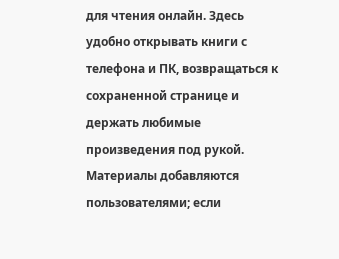для чтения онлайн. Здесь удобно открывать книги с телефона и ПК, возвращаться к сохраненной странице и держать любимые произведения под рукой. Материалы добавляются пользователями; если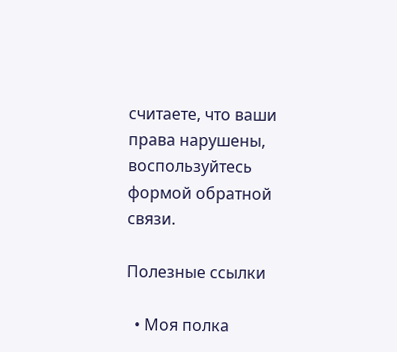считаете, что ваши права нарушены, воспользуйтесь формой обратной связи.

Полезные ссылки

  • Моя полка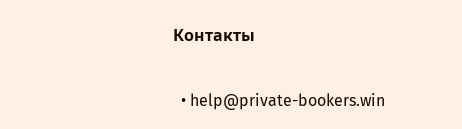Контакты

  • help@private-bookers.win